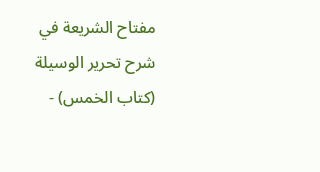مفتاح الشريعة في شرح تحرير الوسيلة (كتاب الخمس) -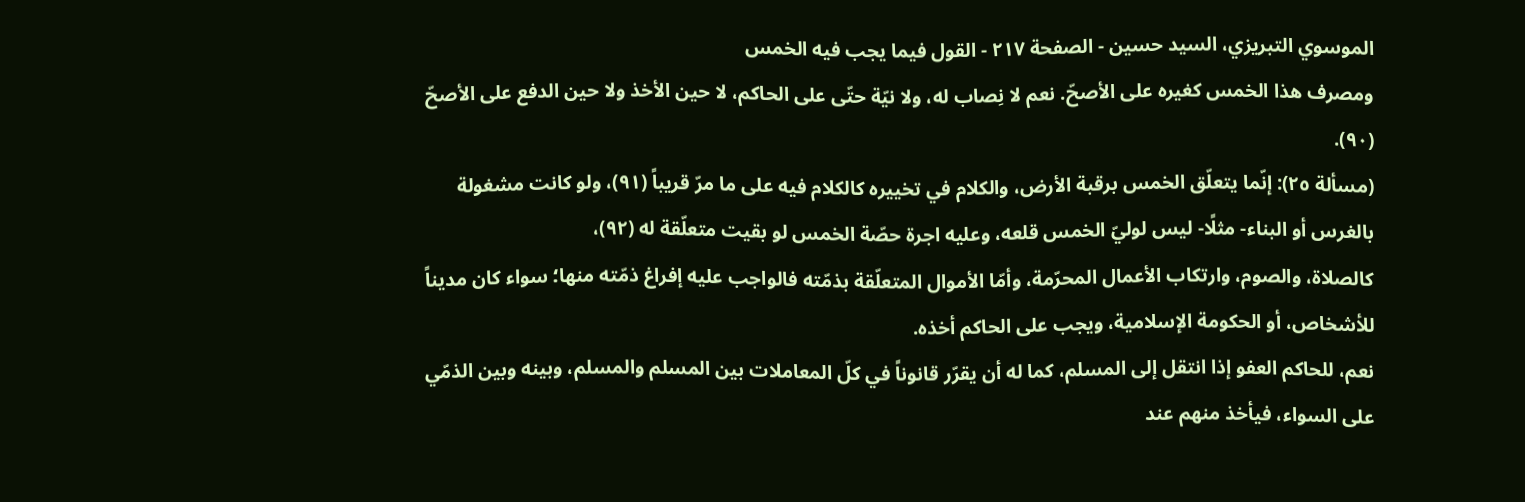الموسوي التبريزي، السيد حسين - الصفحة ٢١٧ - القول فيما يجب فيه الخمس
ومصرف هذا الخمس كغيره على الأصحّ. نعم لا نِصاب له، ولا نيّة حتّى على الحاكم، لا حين الأخذ ولا حين الدفع على الأصحّ (٩٠).
(مسألة ٢٥): إنّما يتعلّق الخمس برقبة الأرض، والكلام في تخييره كالكلام فيه على ما مرّ قريباً (٩١)، ولو كانت مشغولة بالغرس أو البناء- مثلًا- ليس لوليّ الخمس قلعه، وعليه اجرة حصّة الخمس لو بقيت متعلّقة له (٩٢)،
كالصلاة، والصوم، وارتكاب الأعمال المحرّمة، وأمّا الأموال المتعلّقة بذمّته فالواجب عليه إفراغ ذمّته منها؛ سواء كان مديناً للأشخاص، أو الحكومة الإسلامية، ويجب على الحاكم أخذه.
نعم، للحاكم العفو إذا انتقل إلى المسلم، كما له أن يقرّر قانوناً في كلّ المعاملات بين المسلم والمسلم، وبينه وبين الذمّي على السواء، فيأخذ منهم عند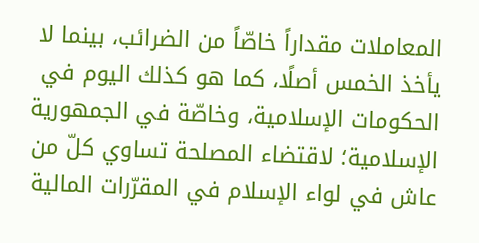المعاملات مقداراً خاصّاً من الضرائب، بينما لا يأخذ الخمس أصلًا، كما هو كذلك اليوم في الحكومات الإسلامية، وخاصّة في الجمهورية الإسلامية؛ لاقتضاء المصلحة تساوي كلّ من عاش في لواء الإسلام في المقرّرات المالية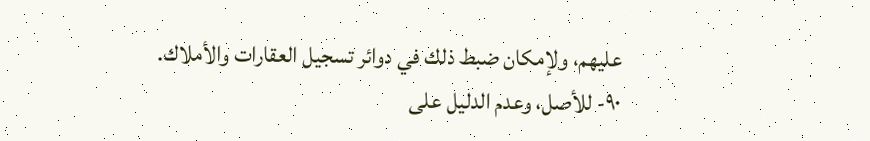عليهم، ولإمكان ضبط ذلك في دوائر تسجيل العقارات والأملاك.
٩٠- للأصل، وعدم الدليل على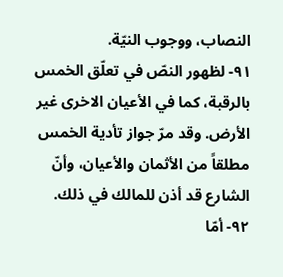النصاب، ووجوب النيّة.
٩١- لظهور النصّ في تعلّق الخمس بالرقبة، كما في الأعيان الاخرى غير الأرض. وقد مرّ جواز تأدية الخمس مطلقاً من الأثمان والأعيان، وأنّ الشارع قد أذن للمالك في ذلك.
٩٢- أمّا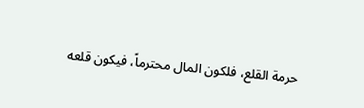حرمة القلع، فلكون المال محترماً، فيكون قلعه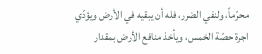محرّماً، ولنفي الضرر، فله أن يبقيه في الأرض ويؤدّي اجرة حصّة الخمس، ويأخذ منافع الأرض بمقدار